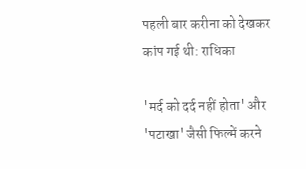पहली बार करीना को देखकर कांप गई थी: राधिका

'मर्द को दर्द नहीं होता' और 'पटाखा' जैसी फिल्में करने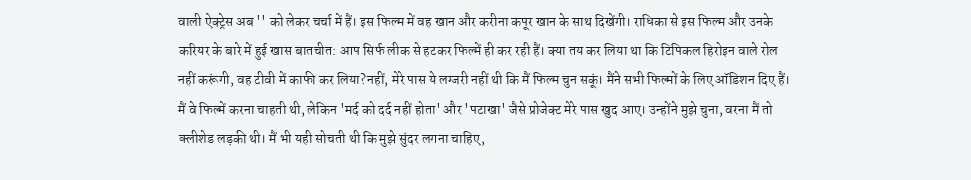वाली ऐक्ट्रेस अब '' को लेकर चर्चा में हैं। इस फिल्म में वह खान और करीना कपूर खान के साथ दिखेंगी। राधिका से इस फिल्म और उनके करियर के बारे में हुई खास बातचीत: आप सिर्फ लीक से हटकर फिल्में ही कर रही हैं। क्या तय कर लिया था कि टिपिकल हिरोइन वाले रोल नहीं करूंगी, वह टीवी में काफी कर लिया?नहीं, मेरे पास ये लग्जरी नहीं थी कि मैं फिल्म चुन सकूं। मैंने सभी फिल्मों के लिए ऑडिशन दिए हैं। मैं वे फिल्में करना चाहती थी, लेकिन 'मर्द को दर्द नहीं होता' और 'पटाखा' जैसे प्रोजेक्ट मेरे पास खुद आए। उन्होंने मुझे चुना, वरना मैं तो क्लीशेड लड़की थी। मैं भी यही सोचती थी कि मुझे सुंदर लगना चाहिए,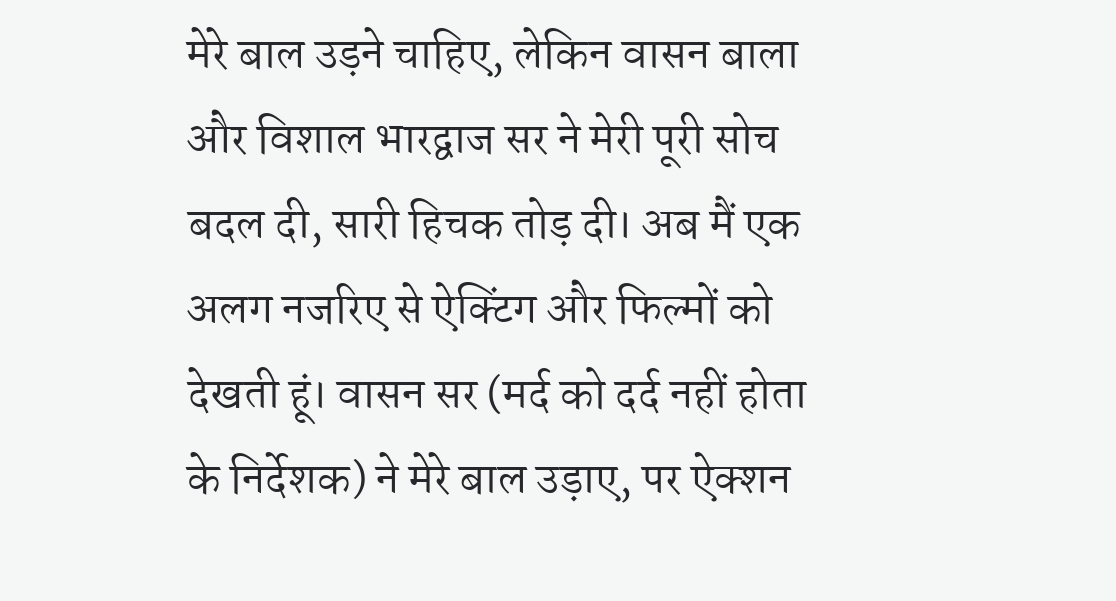मेरे बाल उड़ने चाहिए, लेकिन वासन बाला और विशाल भारद्वाज सर ने मेरी पूरी सोच बदल दी, सारी हिचक तोड़ दी। अब मैं एक अलग नजरिए से ऐक्टिंग और फिल्मों को देखती हूं। वासन सर (मर्द को दर्द नहीं होता के निर्देशक) ने मेरे बाल उड़ाए, पर ऐक्शन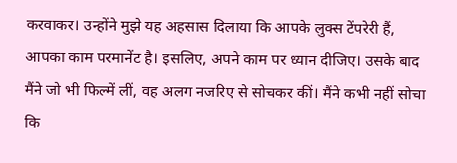करवाकर। उन्होंने मुझे यह अहसास दिलाया कि आपके लुक्स टेंपरेरी हैं, आपका काम परमानेंट है। इसलिए, अपने काम पर ध्यान दीजिए। उसके बाद मैंने जो भी फिल्में लीं, वह अलग नजरिए से सोचकर कीं। मैंने कभी नहीं सोचा कि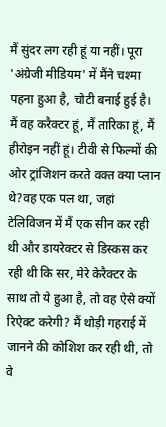मैं सुंदर लग रही हूं या नहीं। पूरा 'अंग्रेजी मीडियम' में मैंने चश्मा पहना हुआ है, चोटी बनाई हुई है। मैं वह करैक्टर हूं, मैं तारिका हूं, मैं हीरोइन नहीं हूं। टीवी से फिल्मों की ओर ट्रांजिशन करते वक्त क्या प्लान थे?वह एक पल था, जहां टेलिविजन में मैं एक सीन कर रही थी और डायरेक्टर से डिस्कस कर रही थी कि सर, मेरे केरैक्टर के साथ तो ये हुआ है, तो वह ऐसे क्यों रिऐक्ट करेगी? मैं थोड़ी गहराई में जानने की कोशिश कर रही थी, तो वे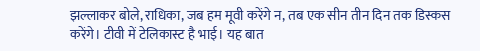झल्लाकर बोले, राधिका, जब हम मूवी करेंगे न, तब एक सीन तीन दिन तक डिस्कस करेंगे। टीवी में टेलिकास्ट है भाई। यह बात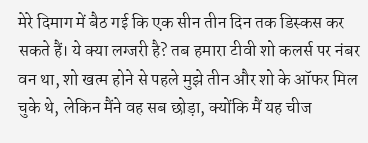मेरे दिमाग में बैठ गई कि एक सीन तीन दिन तक डिस्कस कर सकते हैं। ये क्या लग्जरी है? तब हमारा टीवी शो कलर्स पर नंबर वन था, शो खत्म होने से पहले मुझे तीन और शो के ऑफर मिल चुके थे, लेकिन मैंने वह सब छोड़ा, क्योंकि मैं यह चीज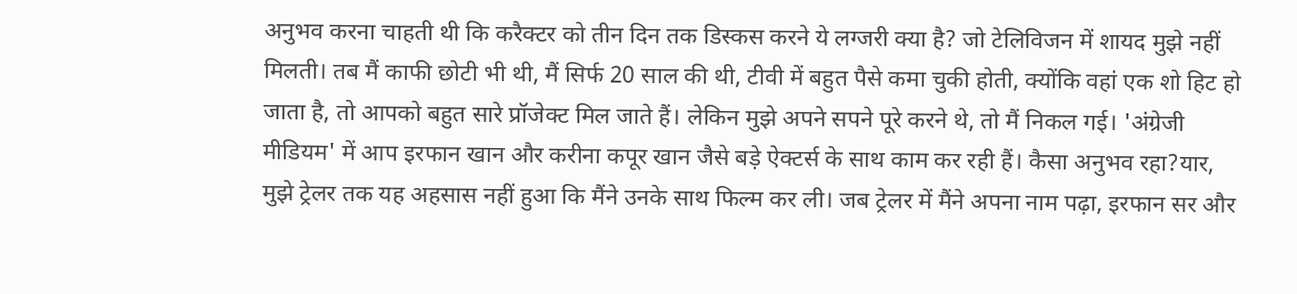अनुभव करना चाहती थी कि करैक्टर को तीन दिन तक डिस्कस करने ये लग्जरी क्या है? जो टेलिविजन में शायद मुझे नहीं मिलती। तब मैं काफी छोटी भी थी, मैं सिर्फ 20 साल की थी, टीवी में बहुत पैसे कमा चुकी होती, क्योंकि वहां एक शो हिट हो जाता है, तो आपको बहुत सारे प्रॉजेक्ट मिल जाते हैं। लेकिन मुझे अपने सपने पूरे करने थे, तो मैं निकल गई। 'अंग्रेजी मीडियम' में आप इरफान खान और करीना कपूर खान जैसे बड़े ऐक्टर्स के साथ काम कर रही हैं। कैसा अनुभव रहा?यार, मुझे ट्रेलर तक यह अहसास नहीं हुआ कि मैंने उनके साथ फिल्म कर ली। जब ट्रेलर में मैंने अपना नाम पढ़ा, इरफान सर और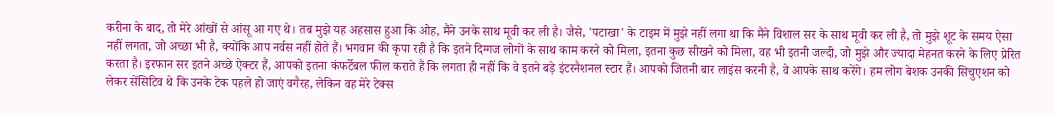करीना के बाद, तो मेरे आंखों से आंसू आ गए थे। तब मुझे यह अहसास हुआ कि ओह, मैंने उनके साथ मूवी कर ली है। जैसे, 'पटाखा' के टाइम में मुझे नहीं लगा था कि मैंने विशाल सर के साथ मूवी कर ली है, तो मुझे शूट के समय ऐसा नहीं लगता, जो अच्छा भी है, क्योंकि आप नर्वस नहीं होते हैं। भगवान की कृपा रही है कि इतने दिग्गज लोगों के साथ काम करने को मिला, इतना कुछ सीखने को मिला, वह भी इतनी जल्दी, जो मुझे और ज्यादा मेहनत करने के लिए प्रेरित करता है। इरफान सर इतने अच्छे ऐक्टर हैं, आपको इतना कंफर्टेबल फील कराते हैं कि लगता ही नहीं कि वे इतने बड़े इंटरनैशनल स्टार हैं। आपको जितनी बार लाइंस करनी है, वे आपके साथ करेंगे। हम लोग बेशक उनकी सिचुएशन को लेकर सेंसिटिव थे कि उनके टेक पहले हो जाएं वगैरह, लेकिन वह मेरे टेक्स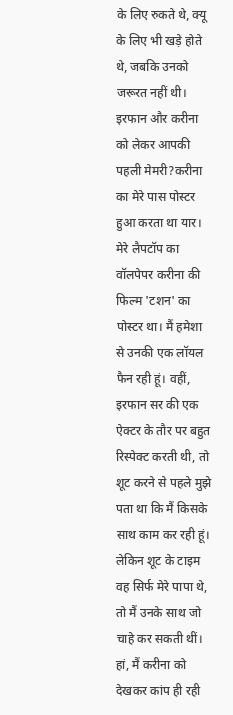के लिए रुकते थे, क्यू के लिए भी खड़े होते थे, जबकि उनको जरूरत नहीं थी। इरफान और करीना को लेकर आपकी पहली मेमरी?करीना का मेरे पास पोस्टर हुआ करता था यार। मेरे लैपटॉप का वॉलपेपर करीना की फिल्म 'टशन' का पोस्टर था। मैं हमेशा से उनकी एक लॉयल फैन रही हूं। वहीं, इरफान सर की एक ऐक्टर के तौर पर बहुत रिस्पेक्ट करती थी, तो शूट करने से पहले मुझे पता था कि मैं किसके साथ काम कर रही हूं। लेकिन शूट के टाइम वह सिर्फ मेरे पापा थे, तो मैं उनके साथ जो चाहे कर सकती थीं। हां, मैं करीना को देखकर कांप ही रही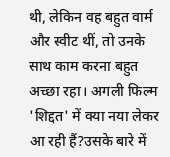थी, लेकिन वह बहुत वार्म और स्वीट थीं, तो उनके साथ काम करना बहुत अच्छा रहा। अगली फिल्म 'शिद्दत' में क्या नया लेकर आ रही हैं?उसके बारे में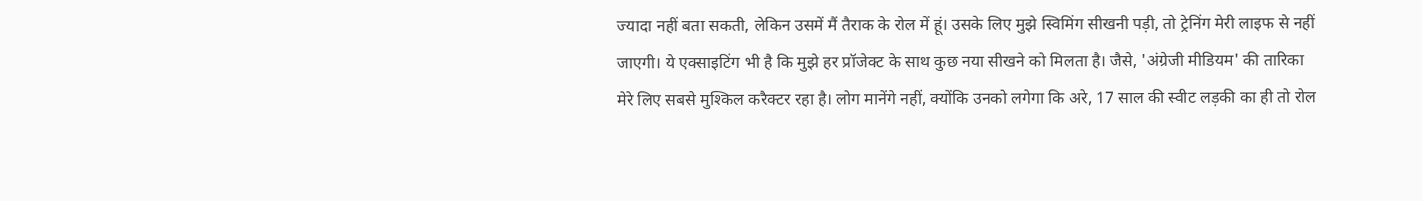ज्यादा नहीं बता सकती, लेकिन उसमें मैं तैराक के रोल में हूं। उसके लिए मुझे स्विमिंग सीखनी पड़ी, तो ट्रेनिंग मेरी लाइफ से नहीं जाएगी। ये एक्साइटिंग भी है कि मुझे हर प्रॉजेक्ट के साथ कुछ नया सीखने को मिलता है। जैसे, 'अंग्रेजी मीडियम' की तारिका मेरे लिए सबसे मुश्किल करैक्टर रहा है। लोग मानेंगे नहीं, क्योंकि उनको लगेगा कि अरे, 17 साल की स्वीट लड़की का ही तो रोल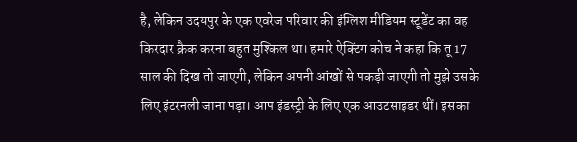है, लेकिन उदयपुर के एक एवरेज परिवार की इंग्लिश मीडियम स्टूडेंट का वह किरदार क्रैक करना बहुत मुश्किल था। हमारे ऐक्टिंग कोच ने कहा कि तू 17 साल की दिख तो जाएगी, लेकिन अपनी आंखों से पकड़ी जाएगी तो मुझे उसके लिए इंटरनली जाना पड़ा। आप इंडस्ट्री के लिए एक आउटसाइडर थीं। इसका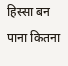हिस्सा बन पाना कितना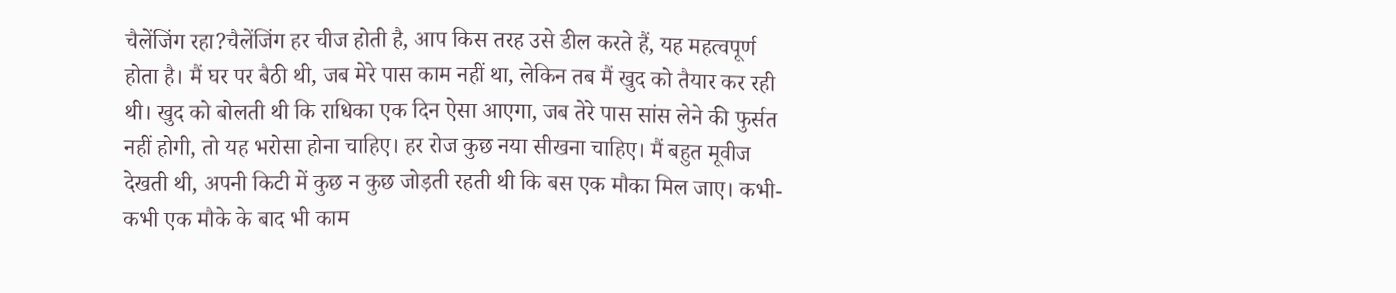चैलेंजिंग रहा?चैलेंजिंग हर चीज होती है, आप किस तरह उसे डील करते हैं, यह महत्वपूर्ण होता है। मैं घर पर बैठी थी, जब मेरे पास काम नहीं था, लेकिन तब मैं खुद को तैयार कर रही थी। खुद को बोलती थी कि राधिका एक दिन ऐसा आएगा, जब तेरे पास सांस लेने की फुर्सत नहीं होगी, तो यह भरोसा होना चाहिए। हर रोज कुछ नया सीखना चाहिए। मैं बहुत मूवीज देखती थी, अपनी किटी में कुछ न कुछ जोड़ती रहती थी कि बस एक मौका मिल जाए। कभी-कभी एक मौके के बाद भी काम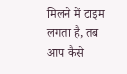मिलने में टाइम लगता है, तब आप कैसे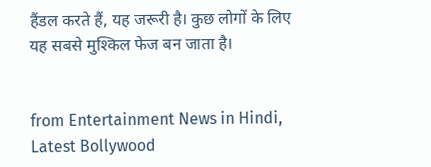हैंडल करते हैं, यह जरूरी है। कुछ लोगों के लिए यह सबसे मुश्किल फेज बन जाता है।


from Entertainment News in Hindi, Latest Bollywood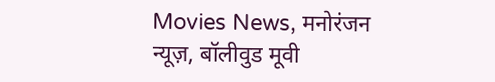Movies News, मनोरंजन न्यूज़, बॉलीवुड मूवी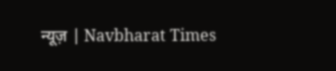न्यूज़ | Navbharat Times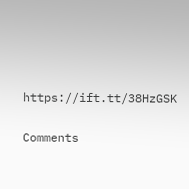https://ift.tt/38HzGSK

Comments